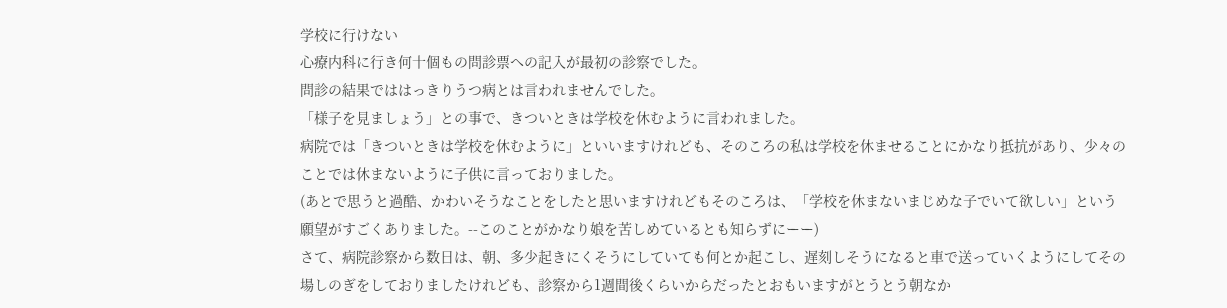学校に行けない
心療内科に行き何十個もの問診票への記入が最初の診察でした。
問診の結果でははっきりうつ病とは言われませんでした。
「様子を見ましょう」との事で、きついときは学校を休むように言われました。
病院では「きついときは学校を休むように」といいますけれども、そのころの私は学校を休ませることにかなり抵抗があり、少々のことでは休まないように子供に言っておりました。
(あとで思うと過酷、かわいそうなことをしたと思いますけれどもそのころは、「学校を休まないまじめな子でいて欲しい」という願望がすごくありました。--このことがかなり娘を苦しめているとも知らずにーー)
さて、病院診察から数日は、朝、多少起きにくそうにしていても何とか起こし、遅刻しそうになると車で送っていくようにしてその場しのぎをしておりましたけれども、診察から1週間後くらいからだったとおもいますがとうとう朝なか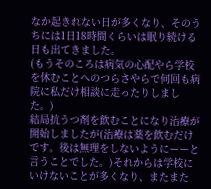なか起きれない日が多くなり、そのうちには1日18時間くらいは眠り続ける日も出てきました。
(もうそのころは病気の心配やら学校を休むことへのつらさやらで何回も病院に私だけ相談に走ったりしました。)
結局抗うつ剤を飲むことになり治療が開始しましたが(治療は薬を飲むだけです。後は無理をしないようにーーと言うことでした。)それからは学校にいけないことが多くなり、またまた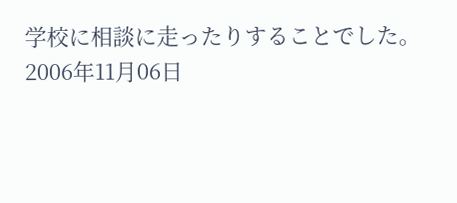学校に相談に走ったりすることでした。
2006年11月06日